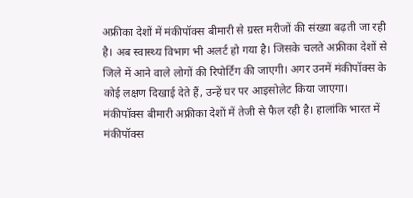अफ्रीका देशों में मंकीपॉक्स बीमारी से ग्रस्त मरीजों की संख्या बढ़ती जा रही है। अब स्वास्थ्य विभाग भी अलर्ट हो गया है। जिसके चलते अफ्रीका देशों से जिले में आने वाले लोगों की रिपोर्टिंग की जाएगी। अगर उनमें मंकीपॉक्स के कोई लक्षण दिखाई देते हैं, उन्हें घर पर आइसोलेट किया जाएगा।
मंकीपॉक्स बीमारी अफ्रीका देशों में तेजी से फैल रही है। हालांकि भारत में मंकीपॉक्स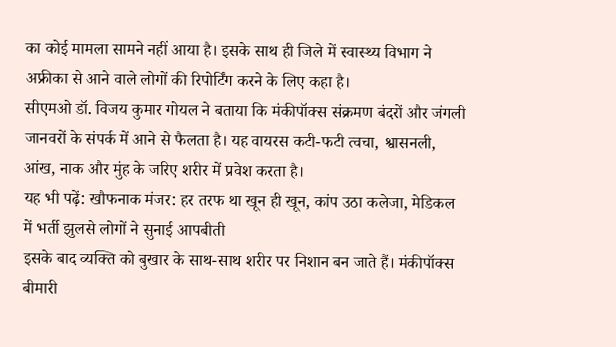का कोई मामला सामने नहीं आया है। इसके साथ ही जिले में स्वास्थ्य विभाग ने अफ्रीका से आने वाले लोगों की रिपोर्टिंग करने के लिए कहा है।
सीएमओ डॉ. विजय कुमार गोयल ने बताया कि मंकीपॉक्स संक्रमण बंदरों और जंगली जानवरों के संपर्क में आने से फैलता है। यह वायरस कटी-फटी त्वचा, श्वासनली, आंख, नाक और मुंह के जरिए शरीर में प्रवेश करता है।
यह भी पढ़ें: खौफनाक मंजर: हर तरफ था खून ही खून, कांप उठा कलेजा, मेडिकल में भर्ती झुलसे लोगों ने सुनाई आपबीती
इसके बाद व्यक्ति को बुखार के साथ-साथ शरीर पर निशान बन जाते हैं। मंकीपॉक्स बीमारी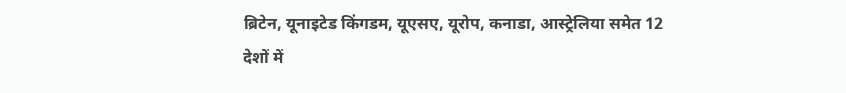ब्रिटेन, यूनाइटेड किंगडम, यूएसए, यूरोप, कनाडा, आस्ट्रेलिया समेत 12 देशों में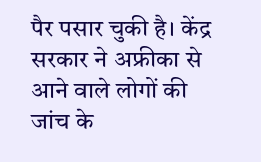पैर पसार चुकी है। केंद्र सरकार ने अफ्रीका से आने वाले लोगों की जांच के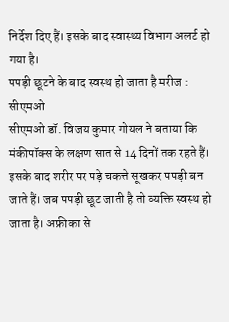निर्देश दिए हैं। इसके बाद स्वास्थ्य विभाग अलर्ट हो गया है।
पपड़ी छूटने के बाद स्वस्थ हो जाता है मरीज : सीएमओ
सीएमओ डॉ. विजय कुमार गोयल ने बताया कि मंकीपॉक्स के लक्षण सात से 14 दिनों तक रहते हैं। इसके बाद शरीर पर पड़े चकत्ते सूखकर पपड़ी बन जाते हैं। जब पपड़ी छूट जाती है तो व्यक्ति स्वस्थ हो जाता है। अफ्रीका से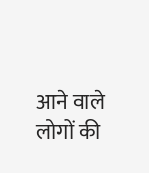आने वाले लोगों की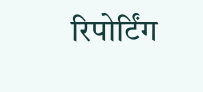रिपोर्टिंग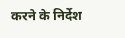करने के निर्देश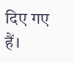दिए गए हैं।